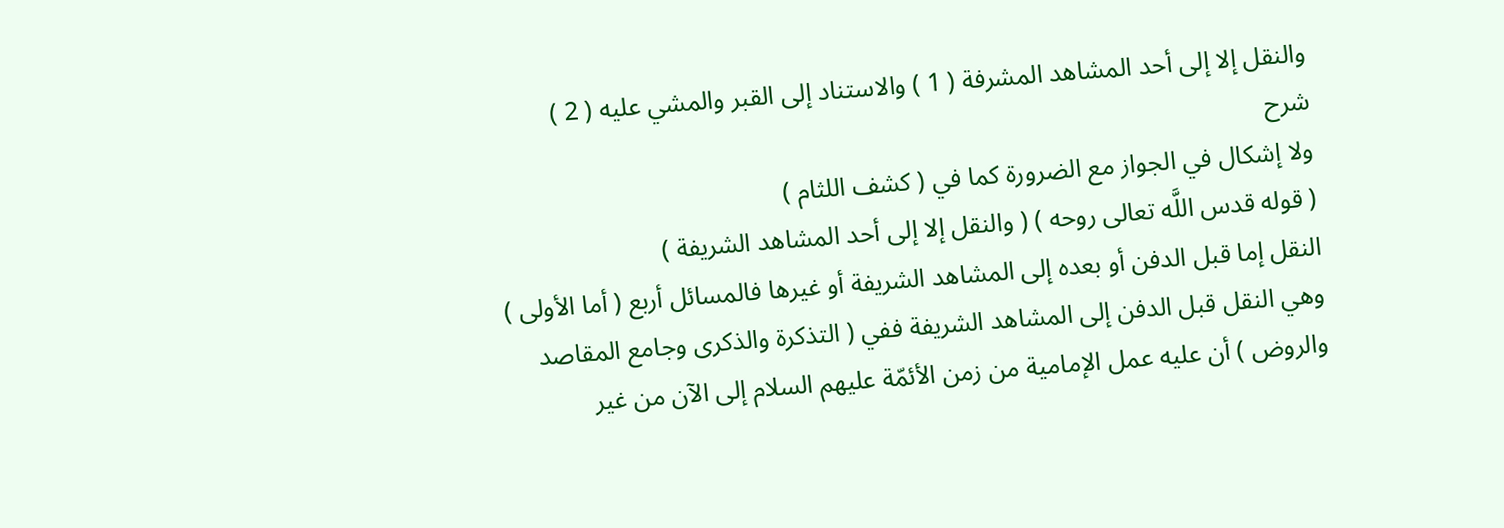والنقل إلا إلى أحد المشاهد المشرفة ( 1 ) والاستناد إلى القبر والمشي عليه ( 2 )
شرح
ولا إشكال في الجواز مع الضرورة كما في ( كشف اللثام )
( قوله قدس اللَّه تعالى روحه ) ( والنقل إلا إلى أحد المشاهد الشريفة )
النقل إما قبل الدفن أو بعده إلى المشاهد الشريفة أو غيرها فالمسائل أربع ( أما الأولى ) وهي النقل قبل الدفن إلى المشاهد الشريفة ففي ( التذكرة والذكرى وجامع المقاصد والروض ) أن عليه عمل الإمامية من زمن الأئمّة عليهم السلام إلى الآن من غير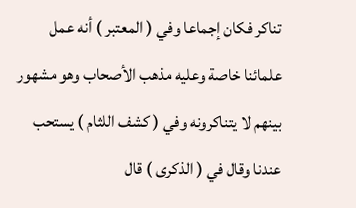تناكر فكان إجماعا وفي ( المعتبر ) أنه عمل علمائنا خاصة وعليه مذهب الأصحاب وهو مشهور بينهم لا يتناكرونه وفي ( كشف اللثام ) يستحب عندنا وقال في ( الذكرى ) قال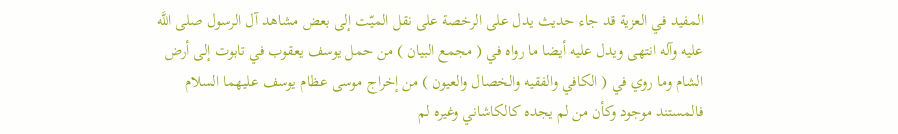المفيد في العزية قد جاء حديث يدل على الرخصة على نقل الميّت إلى بعض مشاهد آل الرسول صلى اللَّه عليه وآله انتهى ويدل عليه أيضا ما رواه في ( مجمع البيان ) من حمل يوسف يعقوب في تابوت إلى أرض الشام وما روي في ( الكافي والفقيه والخصال والعيون ) من إخراج موسى عظام يوسف عليهما السلام فالمستند موجود وكأن من لم يجده كالكاشاني وغيره لم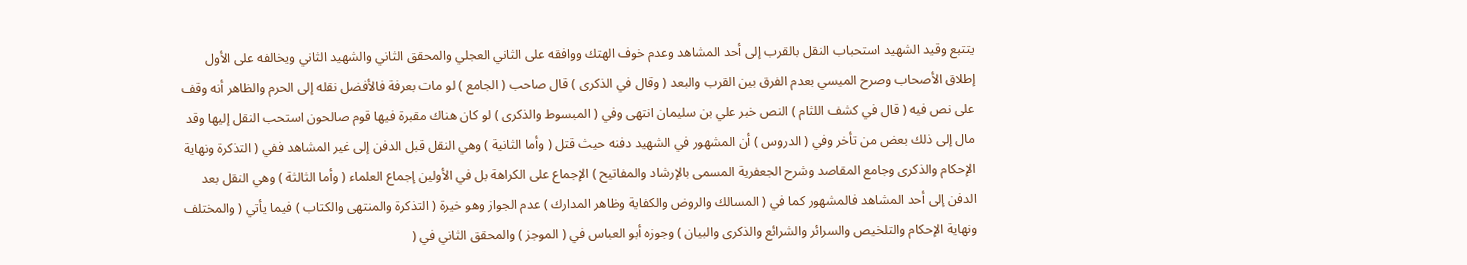يتتبع وقيد الشهيد استحباب النقل بالقرب إلى أحد المشاهد وعدم خوف الهتك ووافقه على الثاني العجلي والمحقق الثاني والشهيد الثاني ويخالفه على الأول إطلاق الأصحاب وصرح الميسي بعدم الفرق بين القرب والبعد ( وقال في الذكرى ) قال صاحب ( الجامع ) لو مات بعرفة فالأفضل نقله إلى الحرم والظاهر أنه وقف على نص فيه ( قال في كشف اللثام ) النص خبر علي بن سليمان انتهى وفي ( المبسوط والذكرى ) لو كان هناك مقبرة فيها قوم صالحون استحب النقل إليها وقد مال إلى ذلك بعض من تأخر وفي ( الدروس ) أن المشهور في الشهيد دفنه حيث قتل ( وأما الثانية ) وهي النقل قبل الدفن إلى غير المشاهد ففي ( التذكرة ونهاية الإحكام والذكرى وجامع المقاصد وشرح الجعفرية المسمى بالإرشاد والمفاتيح ) الإجماع على الكراهة بل في الأولين إجماع العلماء ( وأما الثالثة ) وهي النقل بعد الدفن إلى أحد المشاهد فالمشهور كما في ( المسالك والروض والكفاية وظاهر المدارك ) عدم الجواز وهو خيرة ( التذكرة والمنتهى والكتاب ) فيما يأتي ( والمختلف ونهاية الإحكام والتلخيص والسرائر والشرائع والذكرى والبيان ) وجوزه أبو العباس في ( الموجز ) والمحقق الثاني في (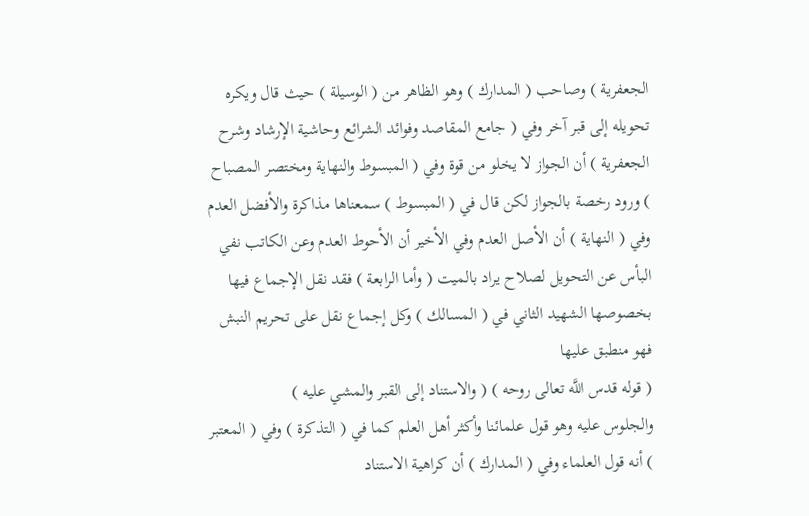الجعفرية ) وصاحب ( المدارك ) وهو الظاهر من ( الوسيلة ) حيث قال ويكره تحويله إلى قبر آخر وفي ( جامع المقاصد وفوائد الشرائع وحاشية الإرشاد وشرح الجعفرية ) أن الجواز لا يخلو من قوة وفي ( المبسوط والنهاية ومختصر المصباح ) ورود رخصة بالجواز لكن قال في ( المبسوط ) سمعناها مذاكرة والأفضل العدم وفي ( النهاية ) أن الأصل العدم وفي الأخير أن الأحوط العدم وعن الكاتب نفي البأس عن التحويل لصلاح يراد بالميت ( وأما الرابعة ) فقد نقل الإجماع فيها بخصوصها الشهيد الثاني في ( المسالك ) وكل إجماع نقل على تحريم النبش فهو منطبق عليها
( قوله قدس اللَّه تعالى روحه ) ( والاستناد إلى القبر والمشي عليه )
والجلوس عليه وهو قول علمائنا وأكثر أهل العلم كما في ( التذكرة ) وفي ( المعتبر ) أنه قول العلماء وفي ( المدارك ) أن كراهية الاستناد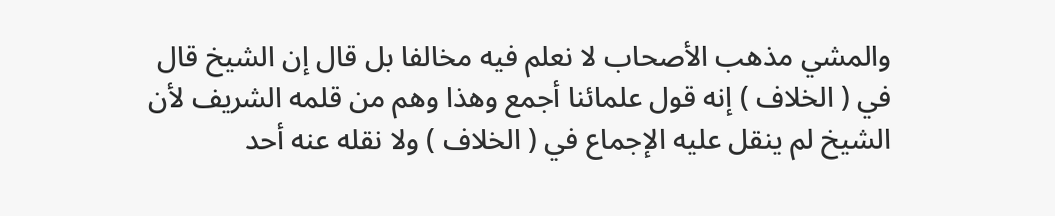والمشي مذهب الأصحاب لا نعلم فيه مخالفا بل قال إن الشيخ قال في ( الخلاف ) إنه قول علمائنا أجمع وهذا وهم من قلمه الشريف لأن الشيخ لم ينقل عليه الإجماع في ( الخلاف ) ولا نقله عنه أحد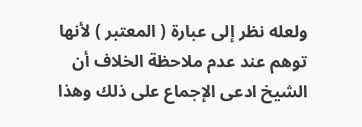ولعله نظر إلى عبارة ( المعتبر ) لأنها توهم عند عدم ملاحظة الخلاف أن الشيخ ادعى الإجماع على ذلك وهذا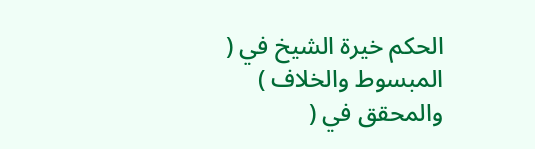الحكم خيرة الشيخ في ( المبسوط والخلاف ) والمحقق في (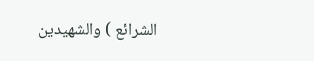الشرائع ) والشهيدين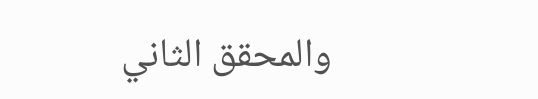والمحقق الثاني